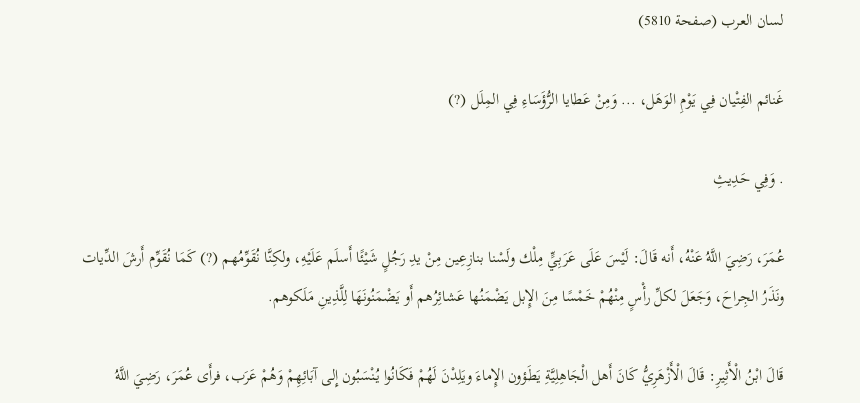لسان العرب (صفحة 5810)

غَنائم الفِتْيان فِي يَوْمِ الوَهَل، ... وَمِنْ عَطايا الرُّؤَسَاءِ فِي المِلَل (?)

. وَفِي حَدِيثِ

عُمَرَ، رَضِيَ اللَّهُ عَنْهُ، أَنه قَالَ: لَيْسَ عَلَى عَرَبِيٍّ مِلْك ولَسْنا بنازِعِين مِنْ يدِ رَجُلٍ شَيْئًا أَسلَم عَلَيْهِ، ولكِنَّا نُقَوِّمُهم (?) كَمَا نُقَوِّم أَرشَ الدِّيات ونَذَرُ الجِراحَ، وَجَعَلَ لكلِّ رأْسٍ مِنْهُمْ خَمْسًا مِنَ الإِبل يَضْمَنُها عَشائِرُهم أَو يَضْمَنُونَهَا لِلَّذِينِ مَلَكوهم.

قَالَ ابْنُ الْأَثِيرِ: قَالَ الْأَزْهَرِيُّ كَانَ أَهل الْجَاهِلِيَّةِ يَطَؤون الإِماءَ ويَلِدْنَ لَهُمْ فَكَانُوا يُنْسَبُون إِلى آبَائِهِمْ وَهُمْ عَرَب، فرأَى عُمَرَ، رَضِيَ اللَّهُ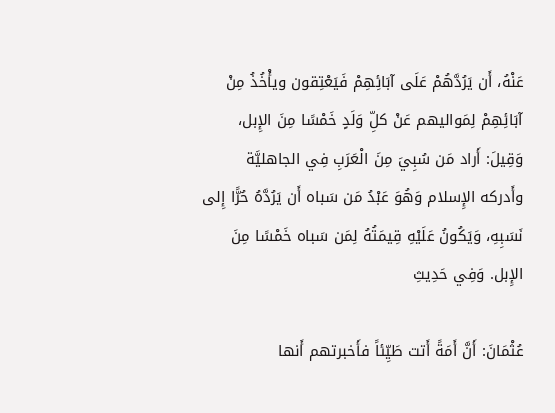عَنْهُ، أَن يَرُدَّهُمْ عَلَى آبَائِهِمْ فَيَعْتِقون ويأْخُذُ مِنْ آبَائِهِمْ لِمَواليهم عَنْ كلِّ وَلَدٍ خَمْسًا مِنَ الإِبل، وَقِيلَ: أَراد مَن سُبِيَ مِنَ الْعَرَبِ فِي الجاهليَّة وأَدركه الإِسلام وَهُوَ عَبْدُ مَن سَباه أَن يَرُدَّهُ حُرًّا إِلى نَسَبِهِ، وَيَكُونُ عَلَيْهِ قِيمَتُهُ لِمَن سَباه خَمْسًا مِنَ الإِبل. وَفِي حَدِيثِ

عُثْمَانَ: أَنَّ أَمَةً أَتت طَيِّئاً فأَخبرتهم أَنها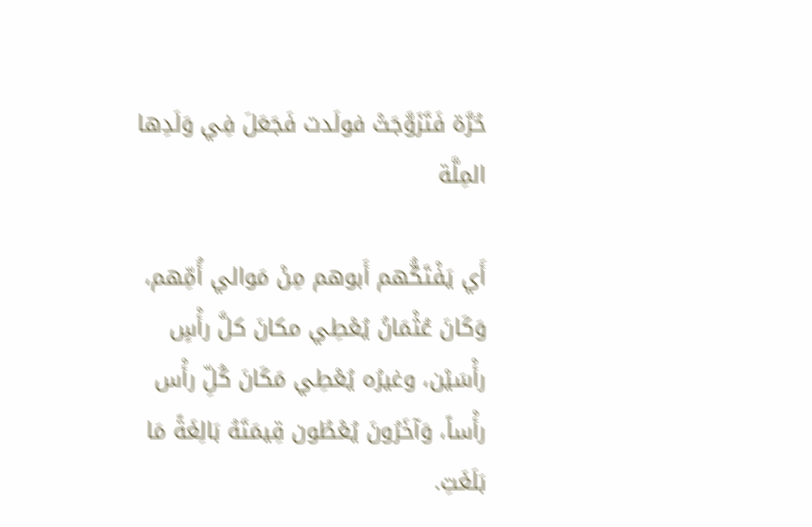حُرَّة فَتَزَوَّجَتْ فولَدت فَجَعَلَ فِي وَلَدِها المِلَّة

أَي يَفْتَكُّهم أَبوهم مِنْ مَوالي أُمِّهم، وَكَانَ عُثْمَانُ يُعْطِي مكانَ كلَّ رأْسٍ رأْسَيْن، وغيرُه يُعْطِي مَكَانَ كُلِّ رأْس رأْساً، وَآخَرُونَ يُعْطُون قِيمَتَهُ بَالِغَةً مَا بَلَغَتِ.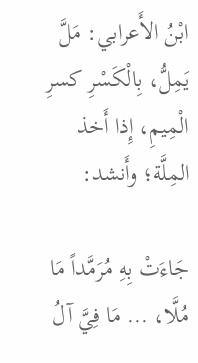ابْنُ الأَعرابي: مَلَّ يَمِلُّ، بِالْكَسْرِ كسرِ الْمِيمِ، إِذا أَخذ المِلَّة؛ وأَنشد:

جَاءَتْ بِهِ مُرَمَّداً مَا مُلَّا، ... مَا فِيَّ آلُ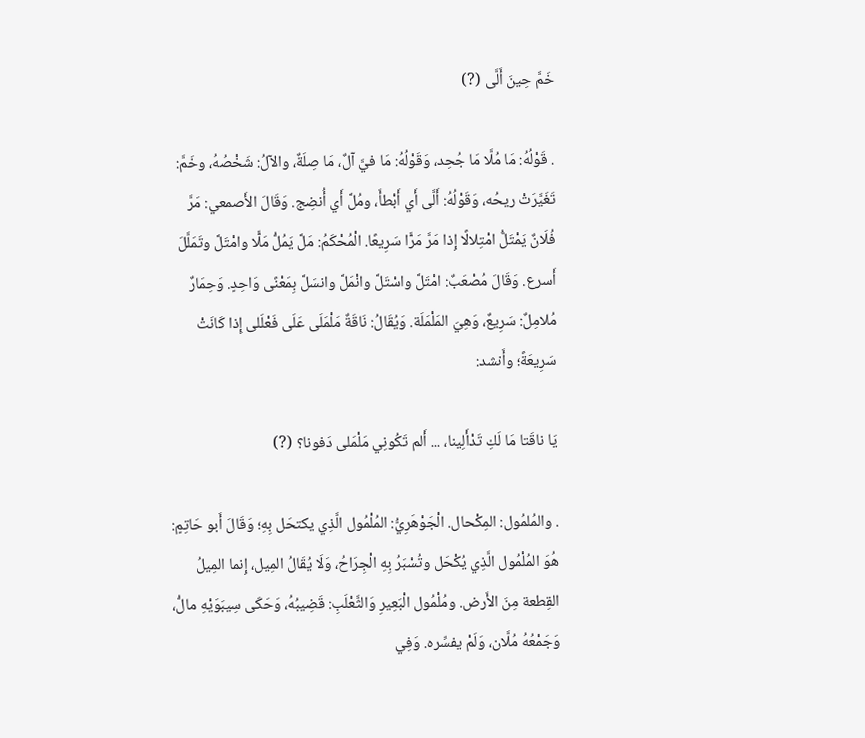خَمَّ حِينَ أَلَّى (?)

. قَوْلُهُ: مَا مُلَّا مَا جُحِد، وَقَوْلُهُ: مَا فيَّ آلٌ، مَا صِلَةٌ، والآلُ: شَخْصُهُ، وخَمَّ: تَغَيَّرَتْ ريحُه، وَقَوْلُهُ: أَلَّى أَي أَبْطأَ، ومُلَّ أَي أُنضِج. وَقَالَ الأَصمعي: مَرَّ فُلَانٌ يَمْتَلُّ امْتِلالًا إِذا مَرَّ مَرًّا سَرِيعًا. الْمُحْكَمُ: مَلَّ يَمُلُّ مَلًّا وامْتَلَّ وتَمَلَّلَ أَسرع. وَقَالَ مُصْعَبٌ: امْتَلَّ واسْتَلَّ وانْمَلَّ وانسَلَّ بِمَعْنًى وَاحِدٍ. وَحِمَارٌ مُلامِلٌ: سَرِيعٌ، وَهِيَ المَلْمَلَة. وَيُقَالُ: نَاقَةٌ مَلْمَلَى عَلَى فَعْلَلى إِذا كَانَتْ سَرِيعَةً؛ وأَنشد:

يَا ناقَتا مَا لَكِ تَدْأَلِينا، ... أَلم تَكُونِي مَلْمَلى دَفونا؟ (?)

. والمُلمُول: المِكْحال. الْجَوْهَرِيُّ: المُلْمُول الَّذِي يكتحَل بِهِ؛ وَقَالَ أَبو حَاتِمٍ: هُوَ المُلْمُول الَّذِي يُكْحَل وتُسْبَرُ بِهِ الْجِرَاحُ، وَلَا يُقَالُ المِيل، إِنما المِيلُ القِطعة مِنَ الأَرض. ومُلْمُول الْبَعِيرِ وَالثَّعْلَبِ: قَضِيبُهُ، وَحَكَى سِيبَوَيْهِ مالُّ، وَجَمْعُهُ مُلَّان، وَلَمْ يفسِّره. وَفِي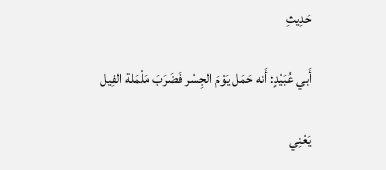حَدِيثِ

أَبي عُبَيْدٍ: أَنه حَمَل يَوْمَ الجِسْر فَضَرَبَ مَلْمَلة الفِيل

يَعْنِي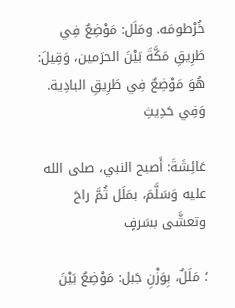خُرْطومَه. ومَلَل: مَوْضِعٌ فِي طَرِيقِ مَكَّةَ بَيْنَ الحرَمين، وَقِيلَ: هُوَ مَوْضِعٌ فِي طَرِيقِ البادِية. وَفِي حَدِيثِ

عَائِشَةَ: أَصبح النبي، صلى الله عليه وَسَلَّمَ، بمَلَل ثُمَّ راحَ وتعشَّى بسَرفٍ

؛ مَلَلٌ، بِوَزْنِ جَبل: مَوْضِعٌ بَيْنَ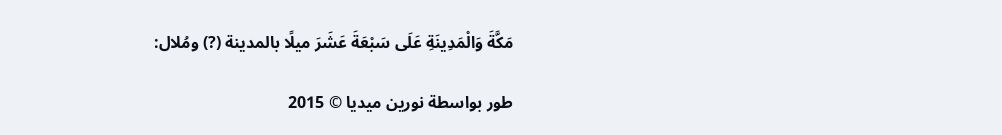مَكَّةَ وَالْمَدِينَةِ عَلَى سَبْعَةَ عَشَرَ ميلًا بالمدينة (?) ومُلال:

طور بواسطة نورين ميديا © 2015